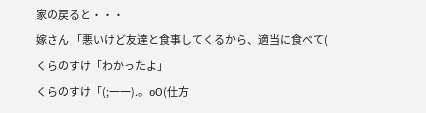家の戻ると・・・
嫁さん 「悪いけど友達と食事してくるから、適当に食べて(
くらのすけ「わかったよ」
くらのすけ「(;一一).。oO(仕方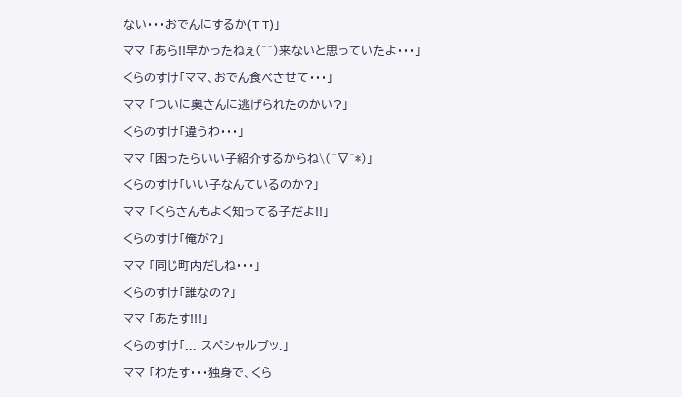ない・・・おでんにするか(T T)」
ママ 「あら!!早かったねぇ(^^)来ないと思っていたよ・・・」
くらのすけ「ママ、おでん食べさせて・・・」
ママ 「ついに奥さんに逃げられたのかい?」
くらのすけ「違うわ・・・」
ママ 「困ったらいい子紹介するからね\(^▽^*)」
くらのすけ「いい子なんているのか?」
ママ 「くらさんもよく知ってる子だよ!!」
くらのすけ「俺が?」
ママ 「同じ町内だしね・・・」
くらのすけ「誰なの?」
ママ 「あたす!!!」
くらのすけ「... スペシャルブッ.」
ママ 「わたす・・・独身で、くら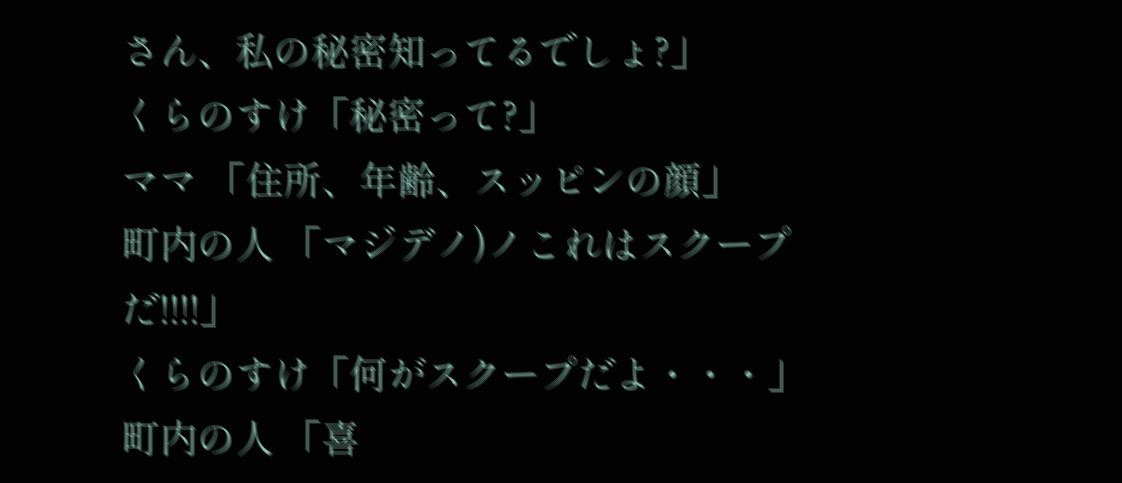さん、私の秘密知ってるでしょ?」
くらのすけ「秘密って?」
ママ 「住所、年齢、スッピンの顔」
町内の人 「マジデノ)ノこれはスクープだ!!!!」
くらのすけ「何がスクープだよ・・・」
町内の人 「喜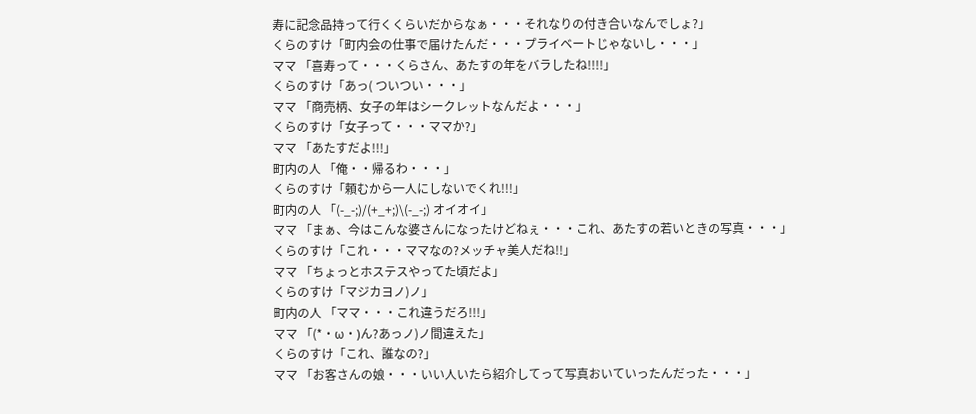寿に記念品持って行くくらいだからなぁ・・・それなりの付き合いなんでしょ?」
くらのすけ「町内会の仕事で届けたんだ・・・プライベートじゃないし・・・」
ママ 「喜寿って・・・くらさん、あたすの年をバラしたね!!!!」
くらのすけ「あっ( ついつい・・・」
ママ 「商売柄、女子の年はシークレットなんだよ・・・」
くらのすけ「女子って・・・ママか?」
ママ 「あたすだよ!!!」
町内の人 「俺・・帰るわ・・・」
くらのすけ「頼むから一人にしないでくれ!!!」
町内の人 「(-_-;)/(+_+;)\(-_-;) オイオイ」
ママ 「まぁ、今はこんな婆さんになったけどねぇ・・・これ、あたすの若いときの写真・・・」
くらのすけ「これ・・・ママなの?メッチャ美人だね!!」
ママ 「ちょっとホステスやってた頃だよ」
くらのすけ「マジカヨノ)ノ」
町内の人 「ママ・・・これ違うだろ!!!」
ママ 「(*・ω・)ん?あっノ)ノ間違えた」
くらのすけ「これ、誰なの?」
ママ 「お客さんの娘・・・いい人いたら紹介してって写真おいていったんだった・・・」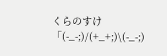くらのすけ「(-_-;)/(+_+;)\(-_-;)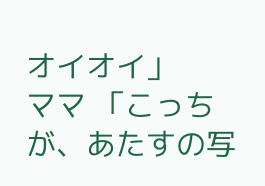オイオイ」
ママ 「こっちが、あたすの写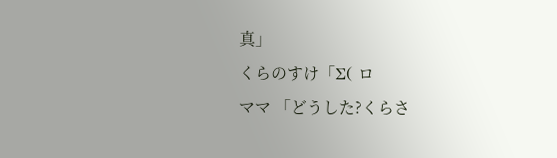真」
くらのすけ「Σ( ロ
ママ 「どうした?くらさ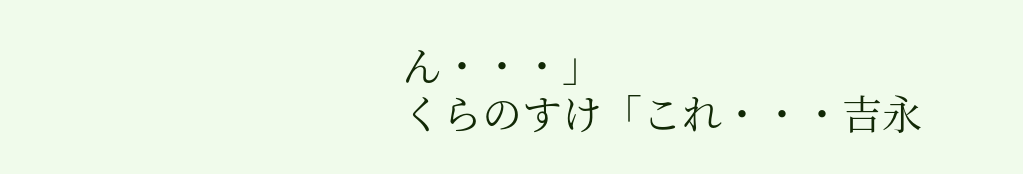ん・・・」
くらのすけ「これ・・・吉永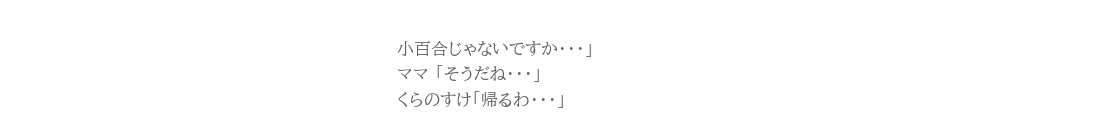小百合じゃないですか・・・」
ママ 「そうだね・・・」
くらのすけ「帰るわ・・・」